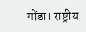गोंडा। राष्ट्रीय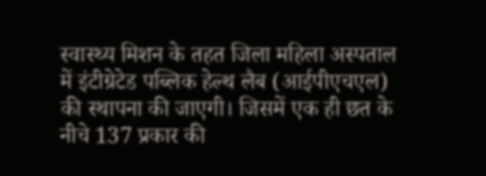स्वास्थ्य मिशन के तहत जिला महिला अस्पताल में इंटीग्रेटेड पब्लिक हेल्थ लैब (आईपीएचएल) की स्थापना की जाएगी। जिसमें एक ही छत के नीचे 137 प्रकार की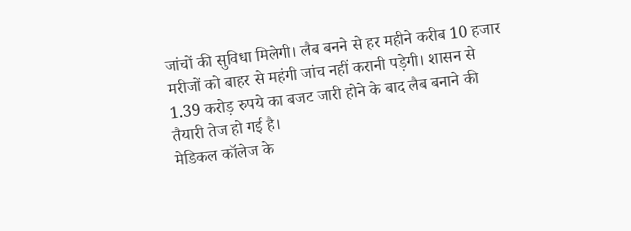जांचों की सुविधा मिलेगी। लैब बनने से हर महीने करीब 10 हजार मरीजों को बाहर से महंगी जांच नहीं करानी पड़ेगी। शासन से 1.39 करोड़ रुपये का बजट जारी होने के बाद लैब बनाने की तैयारी तेज हो गई है।
मेडिकल कॉलेज के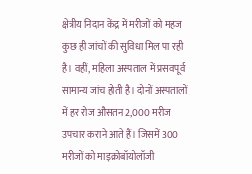क्षेत्रीय निदान केंद्र में मरीजों को महज कुछ ही जांचों की सुविधा मिल पा रही है। वहीं, महिला अस्पताल में प्रसवपूर्व सामान्य जांच होती है। दोनों अस्पतालों में हर रोज औसतन 2,000 मरीज उपचार कराने आते हैं। जिसमें 300 मरीजों को माइक्रोबॉयोलॉजी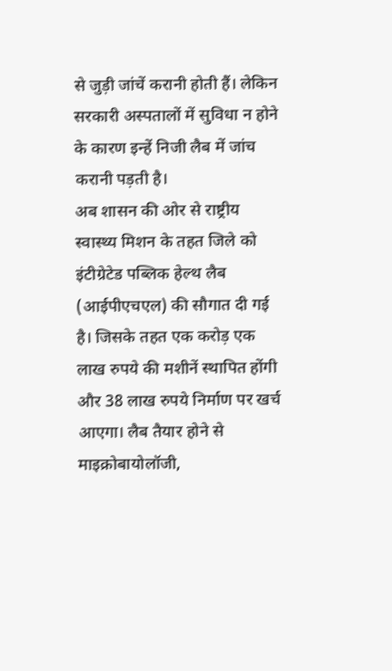से जुड़ी जांचें करानी होती हैं। लेकिन सरकारी अस्पतालों में सुविधा न होने के कारण इन्हें निजी लैब में जांच करानी पड़ती है।
अब शासन की ओर से राष्ट्रीय स्वास्थ्य मिशन के तहत जिले को इंटीग्रेटेड पब्लिक हेल्थ लैब (आईपीएचएल) की सौगात दी गई है। जिसके तहत एक करोड़ एक लाख रुपये की मशीनें स्थापित होंगी और 38 लाख रुपये निर्माण पर खर्च आएगा। लैब तैयार होने से माइक्रोबायोलॉजी,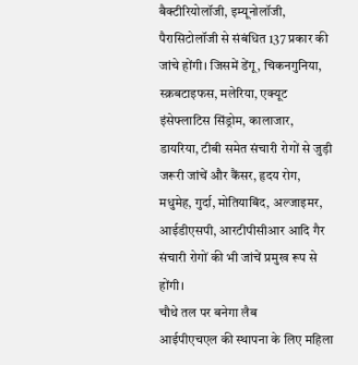बैक्टीरियोलॉजी, इम्यूनोलॉजी, पैरासिटोलॉजी से संबंधित 137 प्रकार की जांचे होंगी। जिसमें डेंगू, चिकनगुनिया, स्क्रबटाइफस, मलेरिया, एक्यूट इंसेफ्लाटिस सिंड्रोम, कालाजार, डायरिया, टीबी समेत संचारी रोगों से जुड़ी जरूरी जांचें और कैंसर, हृदय रोग, मधुमेह, गुर्दा, मोतियाबिंद, अल्जाइमर, आईडीएसपी, आरटीपीसीआर आदि गैर संचारी रोगों की भी जांचें प्रमुख रूप से होंगी।
चौथे तल पर बनेगा लैब
आईपीएचएल की स्थापना के लिए महिला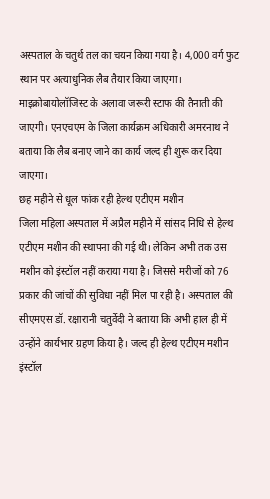अस्पताल के चतुर्थ तल का चयन किया गया है। 4,000 वर्ग फुट स्थान पर अत्याधुनिक लैब तैयार किया जाएगा। माइक्रोबायोलॉजिस्ट के अलावा जरूरी स्टाफ की तैनाती की जाएगी। एनएचएम के जिला कार्यक्रम अधिकारी अमरनाथ ने बताया कि लैब बनाए जाने का कार्य जल्द ही शुरू कर दिया जाएगा।
छह महीने से धूल फांक रही हेल्थ एटीएम मशीन
जिला महिला अस्पताल में अप्रैल महीने में सांसद निधि से हेल्थ एटीएम मशीन की स्थापना की गई थी। लेकिन अभी तक उस मशीन को इंस्टॉल नहीं कराया गया है। जिससे मरीजों को 76 प्रकार की जांचों की सुविधा नहीं मिल पा रही है। अस्पताल की सीएमएस डॉ. रक्षारानी चतुर्वेदी ने बताया कि अभी हाल ही में उन्होंने कार्यभार ग्रहण किया है। जल्द ही हेल्थ एटीएम मशीन इंस्टॉल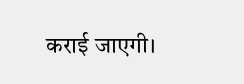कराई जाएगी।